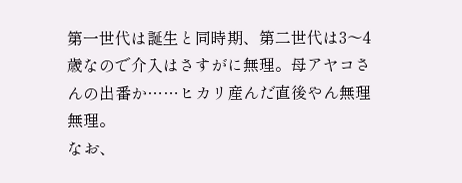第一世代は誕生と同時期、第二世代は3〜4歳なので介入はさすがに無理。母アヤコさんの出番か……ヒカリ産んだ直後やん無理無理。
なお、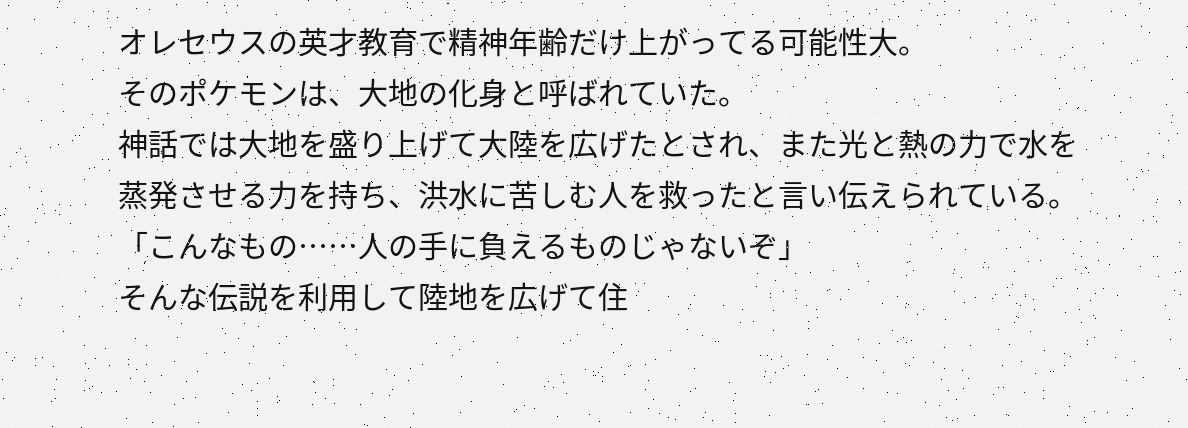オレセウスの英才教育で精神年齢だけ上がってる可能性大。
そのポケモンは、大地の化身と呼ばれていた。
神話では大地を盛り上げて大陸を広げたとされ、また光と熱の力で水を蒸発させる力を持ち、洪水に苦しむ人を救ったと言い伝えられている。
「こんなもの……人の手に負えるものじゃないぞ」
そんな伝説を利用して陸地を広げて住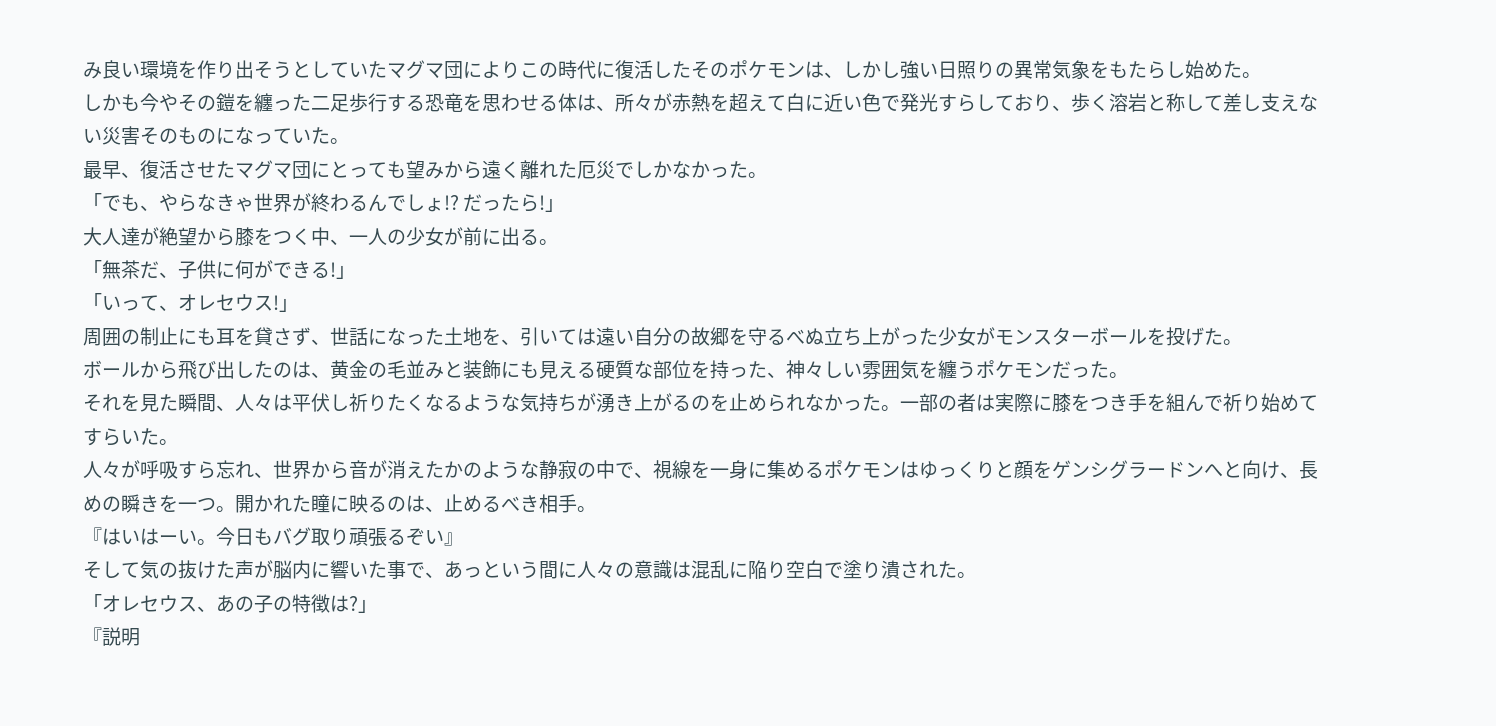み良い環境を作り出そうとしていたマグマ団によりこの時代に復活したそのポケモンは、しかし強い日照りの異常気象をもたらし始めた。
しかも今やその鎧を纏った二足歩行する恐竜を思わせる体は、所々が赤熱を超えて白に近い色で発光すらしており、歩く溶岩と称して差し支えない災害そのものになっていた。
最早、復活させたマグマ団にとっても望みから遠く離れた厄災でしかなかった。
「でも、やらなきゃ世界が終わるんでしょ!? だったら!」
大人達が絶望から膝をつく中、一人の少女が前に出る。
「無茶だ、子供に何ができる!」
「いって、オレセウス!」
周囲の制止にも耳を貸さず、世話になった土地を、引いては遠い自分の故郷を守るべぬ立ち上がった少女がモンスターボールを投げた。
ボールから飛び出したのは、黄金の毛並みと装飾にも見える硬質な部位を持った、神々しい雰囲気を纏うポケモンだった。
それを見た瞬間、人々は平伏し祈りたくなるような気持ちが湧き上がるのを止められなかった。一部の者は実際に膝をつき手を組んで祈り始めてすらいた。
人々が呼吸すら忘れ、世界から音が消えたかのような静寂の中で、視線を一身に集めるポケモンはゆっくりと顔をゲンシグラードンへと向け、長めの瞬きを一つ。開かれた瞳に映るのは、止めるべき相手。
『はいはーい。今日もバグ取り頑張るぞい』
そして気の抜けた声が脳内に響いた事で、あっという間に人々の意識は混乱に陥り空白で塗り潰された。
「オレセウス、あの子の特徴は?」
『説明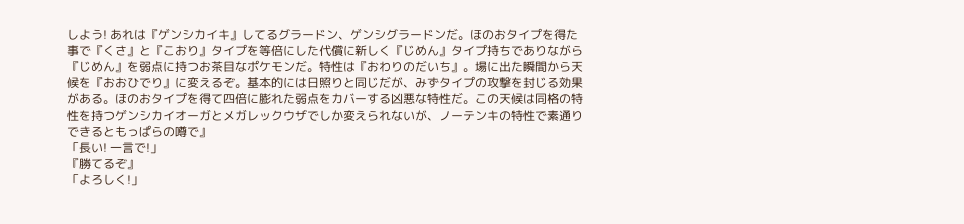しよう! あれは『ゲンシカイキ』してるグラードン、ゲンシグラードンだ。ほのおタイプを得た事で『くさ』と『こおり』タイプを等倍にした代償に新しく『じめん』タイプ持ちでありながら『じめん』を弱点に持つお茶目なポケモンだ。特性は『おわりのだいち』。場に出た瞬間から天候を『おおひでり』に変えるぞ。基本的には日照りと同じだが、みずタイプの攻撃を封じる効果がある。ほのおタイプを得て四倍に膨れた弱点をカバーする凶悪な特性だ。この天候は同格の特性を持つゲンシカイオーガとメガレックウザでしか変えられないが、ノーテンキの特性で素通りできるともっぱらの噂で』
「長い! 一言で!」
『勝てるぞ』
「よろしく!」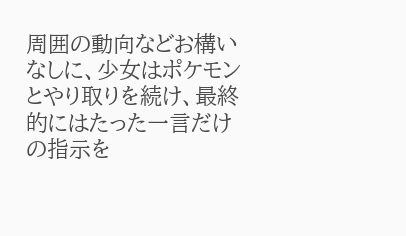周囲の動向などお構いなしに、少女はポケモンとやり取りを続け、最終的にはたった一言だけの指示を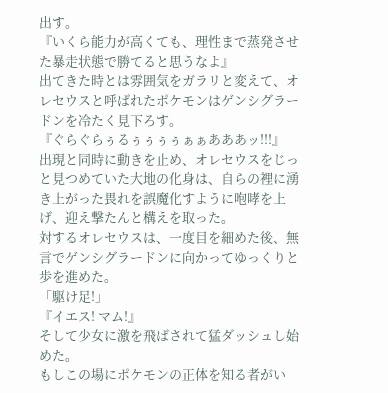出す。
『いくら能力が高くても、理性まで蒸発させた暴走状態で勝てると思うなよ』
出てきた時とは雰囲気をガラリと変えて、オレセウスと呼ばれたポケモンはゲンシグラードンを冷たく見下ろす。
『ぐらぐらぅるぅぅぅぅぁぁあああッ!!!』
出現と同時に動きを止め、オレセウスをじっと見つめていた大地の化身は、自らの裡に湧き上がった畏れを誤魔化すように咆哮を上げ、迎え撃たんと構えを取った。
対するオレセウスは、一度目を細めた後、無言でゲンシグラードンに向かってゆっくりと歩を進めた。
「駆け足!」
『イエス! マム!』
そして少女に激を飛ばされて猛ダッシュし始めた。
もしこの場にポケモンの正体を知る者がい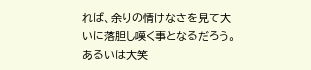れば、余りの情けなさを見て大いに落胆し嘆く事となるだろう。あるいは大笑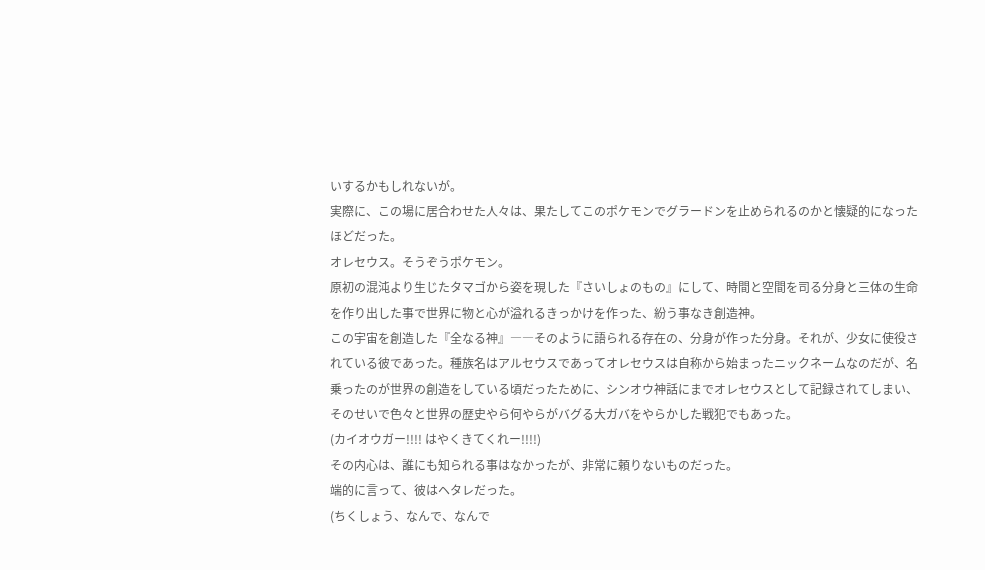いするかもしれないが。
実際に、この場に居合わせた人々は、果たしてこのポケモンでグラードンを止められるのかと懐疑的になったほどだった。
オレセウス。そうぞうポケモン。
原初の混沌より生じたタマゴから姿を現した『さいしょのもの』にして、時間と空間を司る分身と三体の生命を作り出した事で世界に物と心が溢れるきっかけを作った、紛う事なき創造神。
この宇宙を創造した『全なる神』――そのように語られる存在の、分身が作った分身。それが、少女に使役されている彼であった。種族名はアルセウスであってオレセウスは自称から始まったニックネームなのだが、名乗ったのが世界の創造をしている頃だったために、シンオウ神話にまでオレセウスとして記録されてしまい、そのせいで色々と世界の歴史やら何やらがバグる大ガバをやらかした戦犯でもあった。
(カイオウガー!!!! はやくきてくれー!!!!)
その内心は、誰にも知られる事はなかったが、非常に頼りないものだった。
端的に言って、彼はヘタレだった。
(ちくしょう、なんで、なんで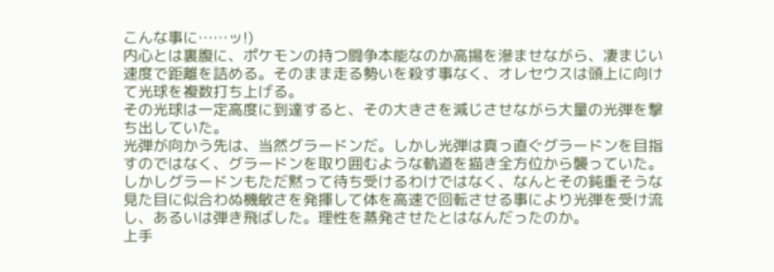こんな事に……ッ!)
内心とは裏腹に、ポケモンの持つ闘争本能なのか高揚を滲ませながら、凄まじい速度で距離を詰める。そのまま走る勢いを殺す事なく、オレセウスは頭上に向けて光球を複数打ち上げる。
その光球は一定高度に到達すると、その大きさを減じさせながら大量の光弾を撃ち出していた。
光弾が向かう先は、当然グラードンだ。しかし光弾は真っ直ぐグラードンを目指すのではなく、グラードンを取り囲むような軌道を描き全方位から襲っていた。
しかしグラードンもただ黙って待ち受けるわけではなく、なんとその鈍重そうな見た目に似合わぬ機敏さを発揮して体を高速で回転させる事により光弾を受け流し、あるいは弾き飛ばした。理性を蒸発させたとはなんだったのか。
上手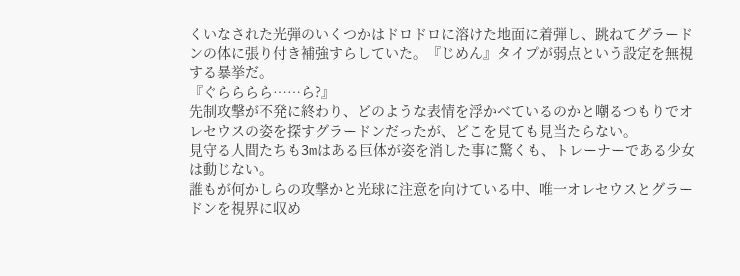くいなされた光弾のいくつかはドロドロに溶けた地面に着弾し、跳ねてグラードンの体に張り付き補強すらしていた。『じめん』タイプが弱点という設定を無視する暴挙だ。
『ぐらららら……ら?』
先制攻撃が不発に終わり、どのような表情を浮かべているのかと嘲るつもりでオレセウスの姿を探すグラードンだったが、どこを見ても見当たらない。
見守る人間たちも3mはある巨体が姿を消した事に驚くも、トレーナーである少女は動じない。
誰もが何かしらの攻撃かと光球に注意を向けている中、唯一オレセウスとグラードンを視界に収め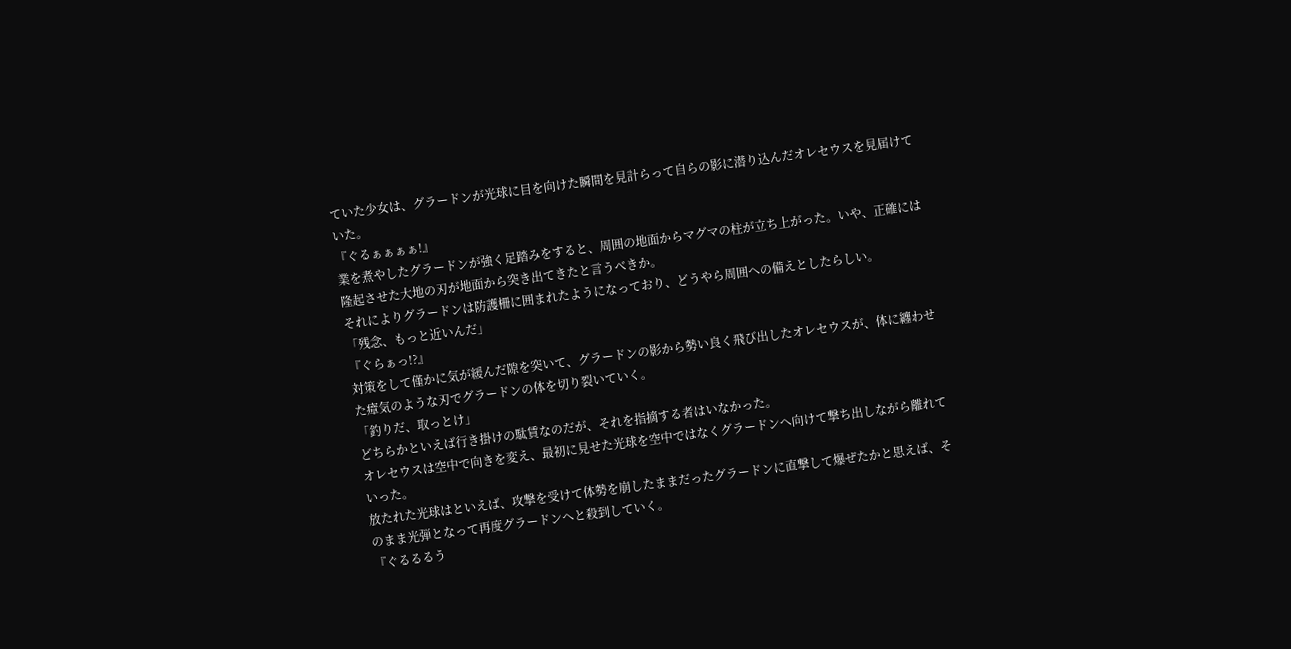ていた少女は、グラードンが光球に目を向けた瞬間を見計らって自らの影に潜り込んだオレセウスを見届けていた。
『ぐるぁぁぁぁ!』
業を煮やしたグラードンが強く足踏みをすると、周囲の地面からマグマの柱が立ち上がった。いや、正確には隆起させた大地の刃が地面から突き出てきたと言うべきか。
それによりグラードンは防護柵に囲まれたようになっており、どうやら周囲への備えとしたらしい。
「残念、もっと近いんだ」
『ぐらぁっ!?』
対策をして僅かに気が緩んだ隙を突いて、グラードンの影から勢い良く飛び出したオレセウスが、体に纏わせた瘴気のような刃でグラードンの体を切り裂いていく。
「釣りだ、取っとけ」
どちらかといえば行き掛けの駄賃なのだが、それを指摘する者はいなかった。
オレセウスは空中で向きを変え、最初に見せた光球を空中ではなくグラードンへ向けて撃ち出しながら離れていった。
放たれた光球はといえば、攻撃を受けて体勢を崩したままだったグラードンに直撃して爆ぜたかと思えば、そのまま光弾となって再度グラードンへと殺到していく。
『ぐるるるう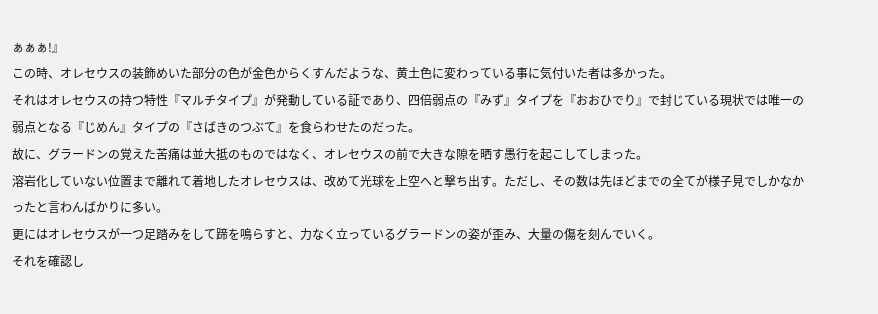ぁぁぁ!』
この時、オレセウスの装飾めいた部分の色が金色からくすんだような、黄土色に変わっている事に気付いた者は多かった。
それはオレセウスの持つ特性『マルチタイプ』が発動している証であり、四倍弱点の『みず』タイプを『おおひでり』で封じている現状では唯一の弱点となる『じめん』タイプの『さばきのつぶて』を食らわせたのだった。
故に、グラードンの覚えた苦痛は並大抵のものではなく、オレセウスの前で大きな隙を晒す愚行を起こしてしまった。
溶岩化していない位置まで離れて着地したオレセウスは、改めて光球を上空へと撃ち出す。ただし、その数は先ほどまでの全てが様子見でしかなかったと言わんばかりに多い。
更にはオレセウスが一つ足踏みをして蹄を鳴らすと、力なく立っているグラードンの姿が歪み、大量の傷を刻んでいく。
それを確認し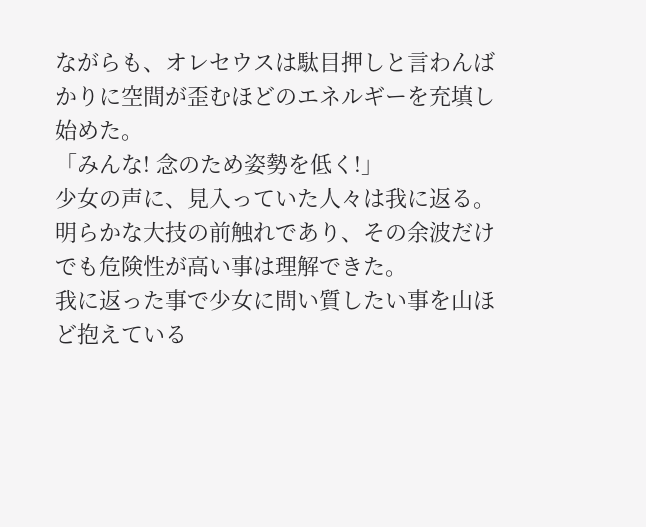ながらも、オレセウスは駄目押しと言わんばかりに空間が歪むほどのエネルギーを充填し始めた。
「みんな! 念のため姿勢を低く!」
少女の声に、見入っていた人々は我に返る。明らかな大技の前触れであり、その余波だけでも危険性が高い事は理解できた。
我に返った事で少女に問い質したい事を山ほど抱えている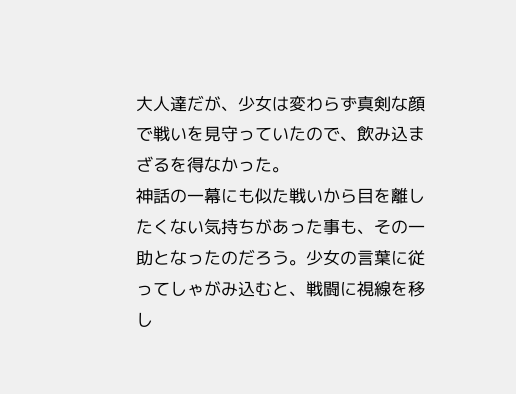大人達だが、少女は変わらず真剣な顔で戦いを見守っていたので、飲み込まざるを得なかった。
神話の一幕にも似た戦いから目を離したくない気持ちがあった事も、その一助となったのだろう。少女の言葉に従ってしゃがみ込むと、戦闘に視線を移し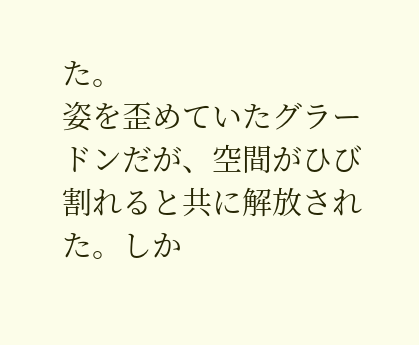た。
姿を歪めていたグラードンだが、空間がひび割れると共に解放された。しか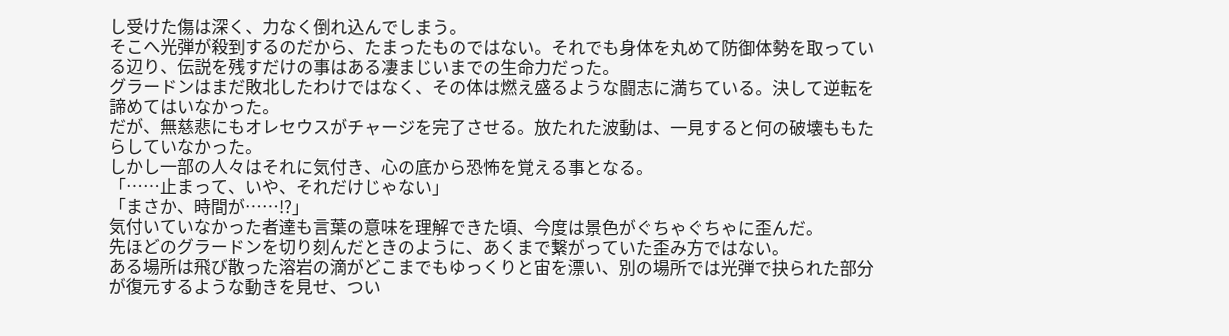し受けた傷は深く、力なく倒れ込んでしまう。
そこへ光弾が殺到するのだから、たまったものではない。それでも身体を丸めて防御体勢を取っている辺り、伝説を残すだけの事はある凄まじいまでの生命力だった。
グラードンはまだ敗北したわけではなく、その体は燃え盛るような闘志に満ちている。決して逆転を諦めてはいなかった。
だが、無慈悲にもオレセウスがチャージを完了させる。放たれた波動は、一見すると何の破壊ももたらしていなかった。
しかし一部の人々はそれに気付き、心の底から恐怖を覚える事となる。
「……止まって、いや、それだけじゃない」
「まさか、時間が……!?」
気付いていなかった者達も言葉の意味を理解できた頃、今度は景色がぐちゃぐちゃに歪んだ。
先ほどのグラードンを切り刻んだときのように、あくまで繋がっていた歪み方ではない。
ある場所は飛び散った溶岩の滴がどこまでもゆっくりと宙を漂い、別の場所では光弾で抉られた部分が復元するような動きを見せ、つい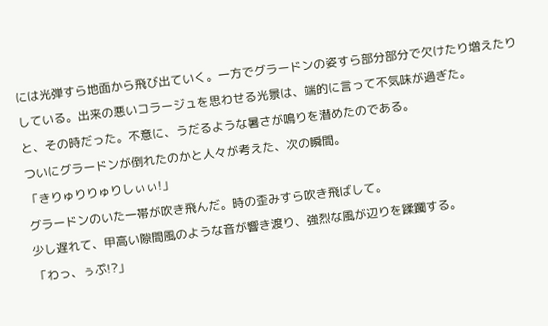には光弾すら地面から飛び出ていく。一方でグラードンの姿すら部分部分で欠けたり増えたりしている。出来の悪いコラージュを思わせる光景は、端的に言って不気味が過ぎた。
と、その時だった。不意に、うだるような暑さが鳴りを潜めたのである。
ついにグラードンが倒れたのかと人々が考えた、次の瞬間。
「きりゅりりゅりしぃぃ!」
グラードンのいた一帯が吹き飛んだ。時の歪みすら吹き飛ばして。
少し遅れて、甲高い隙間風のような音が響き渡り、強烈な風が辺りを蹂躙する。
「わっ、ぅぷ!?」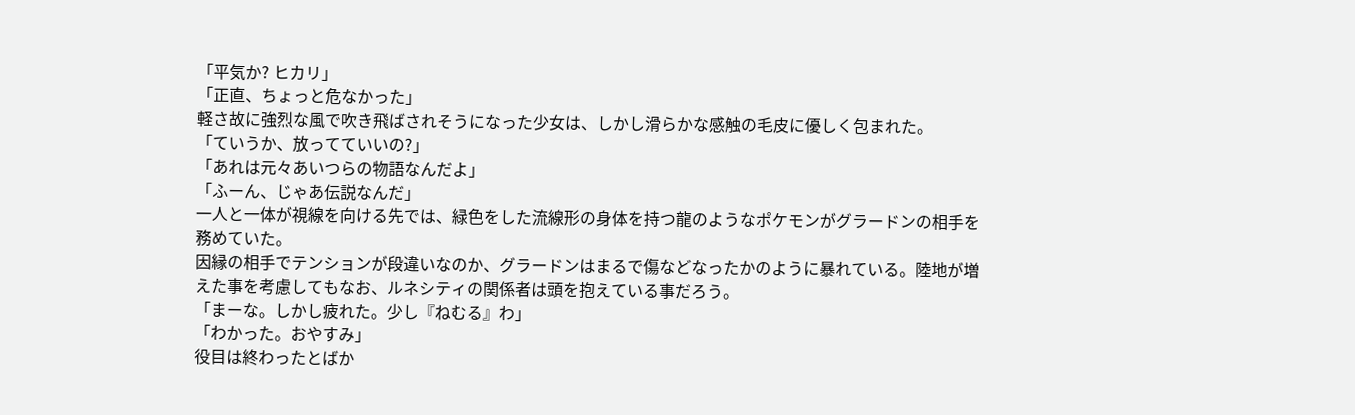「平気か? ヒカリ」
「正直、ちょっと危なかった」
軽さ故に強烈な風で吹き飛ばされそうになった少女は、しかし滑らかな感触の毛皮に優しく包まれた。
「ていうか、放ってていいの?」
「あれは元々あいつらの物語なんだよ」
「ふーん、じゃあ伝説なんだ」
一人と一体が視線を向ける先では、緑色をした流線形の身体を持つ龍のようなポケモンがグラードンの相手を務めていた。
因縁の相手でテンションが段違いなのか、グラードンはまるで傷などなったかのように暴れている。陸地が増えた事を考慮してもなお、ルネシティの関係者は頭を抱えている事だろう。
「まーな。しかし疲れた。少し『ねむる』わ」
「わかった。おやすみ」
役目は終わったとばか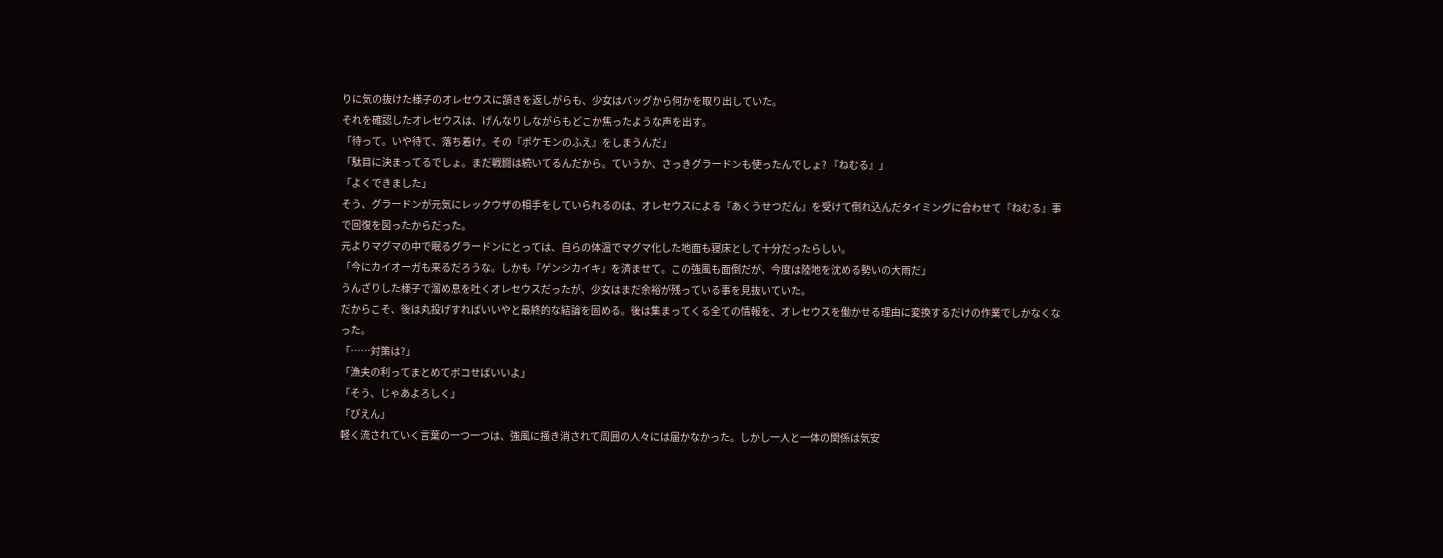りに気の抜けた様子のオレセウスに頷きを返しがらも、少女はバッグから何かを取り出していた。
それを確認したオレセウスは、げんなりしながらもどこか焦ったような声を出す。
「待って。いや待て、落ち着け。その『ポケモンのふえ』をしまうんだ」
「駄目に決まってるでしょ。まだ戦闘は続いてるんだから。ていうか、さっきグラードンも使ったんでしょ? 『ねむる』」
「よくできました」
そう、グラードンが元気にレックウザの相手をしていられるのは、オレセウスによる『あくうせつだん』を受けて倒れ込んだタイミングに合わせて『ねむる』事で回復を図ったからだった。
元よりマグマの中で眠るグラードンにとっては、自らの体温でマグマ化した地面も寝床として十分だったらしい。
「今にカイオーガも来るだろうな。しかも『ゲンシカイキ』を済ませて。この強風も面倒だが、今度は陸地を沈める勢いの大雨だ」
うんざりした様子で溜め息を吐くオレセウスだったが、少女はまだ余裕が残っている事を見抜いていた。
だからこそ、後は丸投げすればいいやと最終的な結論を固める。後は集まってくる全ての情報を、オレセウスを働かせる理由に変換するだけの作業でしかなくなった。
「……対策は?」
「漁夫の利ってまとめてボコせばいいよ」
「そう、じゃあよろしく」
「ぴえん」
軽く流されていく言葉の一つ一つは、強風に掻き消されて周囲の人々には届かなかった。しかし一人と一体の関係は気安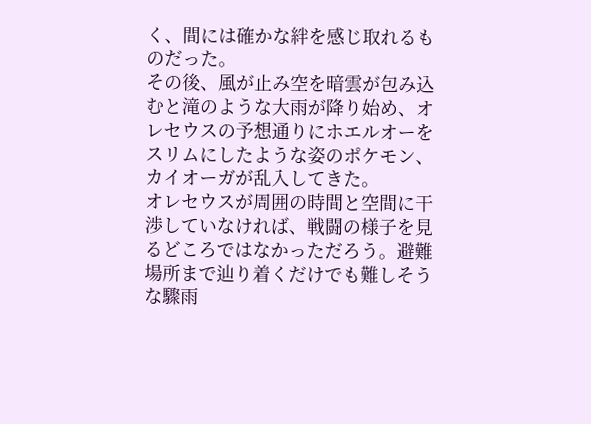く、間には確かな絆を感じ取れるものだった。
その後、風が止み空を暗雲が包み込むと滝のような大雨が降り始め、オレセウスの予想通りにホエルオーをスリムにしたような姿のポケモン、カイオーガが乱入してきた。
オレセウスが周囲の時間と空間に干渉していなければ、戦闘の様子を見るどころではなかっただろう。避難場所まで辿り着くだけでも難しそうな驟雨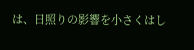は、日照りの影響を小さくはし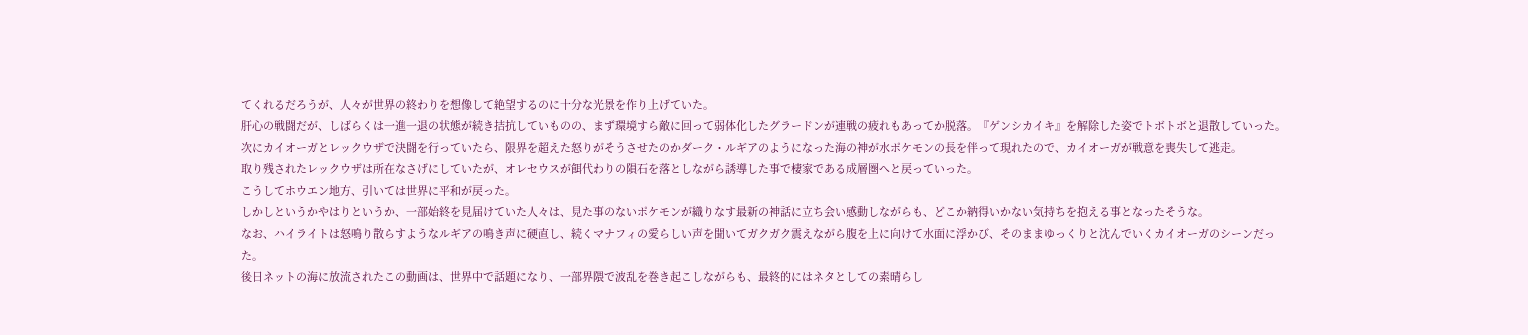てくれるだろうが、人々が世界の終わりを想像して絶望するのに十分な光景を作り上げていた。
肝心の戦闘だが、しばらくは一進一退の状態が続き拮抗していものの、まず環境すら敵に回って弱体化したグラードンが連戦の疲れもあってか脱落。『ゲンシカイキ』を解除した姿でトボトボと退散していった。
次にカイオーガとレックウザで決闘を行っていたら、限界を超えた怒りがそうさせたのかダーク・ルギアのようになった海の神が水ポケモンの長を伴って現れたので、カイオーガが戦意を喪失して逃走。
取り残されたレックウザは所在なさげにしていたが、オレセウスが餌代わりの隕石を落としながら誘導した事で棲家である成層圏へと戻っていった。
こうしてホウエン地方、引いては世界に平和が戻った。
しかしというかやはりというか、一部始終を見届けていた人々は、見た事のないポケモンが織りなす最新の神話に立ち会い感動しながらも、どこか納得いかない気持ちを抱える事となったそうな。
なお、ハイライトは怒鳴り散らすようなルギアの鳴き声に硬直し、続くマナフィの愛らしい声を聞いてガクガク震えながら腹を上に向けて水面に浮かび、そのままゆっくりと沈んでいくカイオーガのシーンだった。
後日ネットの海に放流されたこの動画は、世界中で話題になり、一部界隈で波乱を巻き起こしながらも、最終的にはネタとしての素晴らし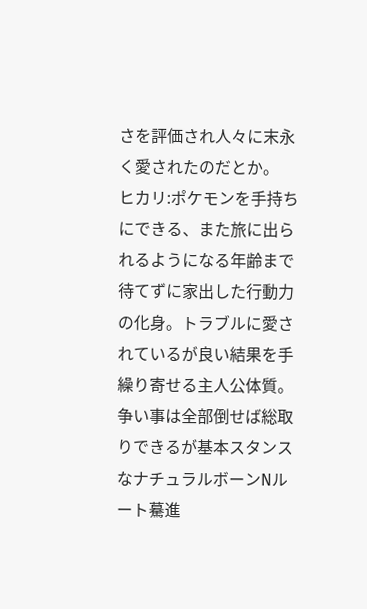さを評価され人々に末永く愛されたのだとか。
ヒカリ:ポケモンを手持ちにできる、また旅に出られるようになる年齢まで待てずに家出した行動力の化身。トラブルに愛されているが良い結果を手繰り寄せる主人公体質。争い事は全部倒せば総取りできるが基本スタンスなナチュラルボーンNルート驀進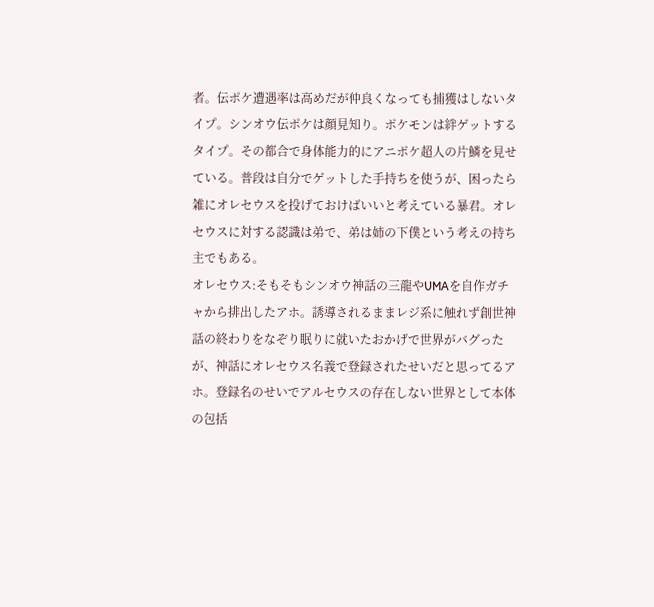者。伝ポケ遭遇率は高めだが仲良くなっても捕獲はしないタイプ。シンオウ伝ポケは顔見知り。ポケモンは絆ゲットするタイプ。その都合で身体能力的にアニポケ超人の片鱗を見せている。普段は自分でゲットした手持ちを使うが、困ったら雑にオレセウスを投げておけばいいと考えている暴君。オレセウスに対する認識は弟で、弟は姉の下僕という考えの持ち主でもある。
オレセウス:そもそもシンオウ神話の三龍やUMAを自作ガチャから排出したアホ。誘導されるままレジ系に触れず創世神話の終わりをなぞり眠りに就いたおかげで世界がバグったが、神話にオレセウス名義で登録されたせいだと思ってるアホ。登録名のせいでアルセウスの存在しない世界として本体の包括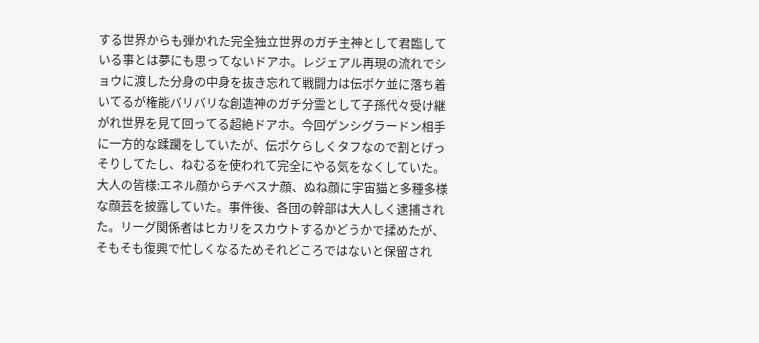する世界からも弾かれた完全独立世界のガチ主神として君臨している事とは夢にも思ってないドアホ。レジェアル再現の流れでショウに渡した分身の中身を抜き忘れて戦闘力は伝ポケ並に落ち着いてるが権能バリバリな創造神のガチ分霊として子孫代々受け継がれ世界を見て回ってる超絶ドアホ。今回ゲンシグラードン相手に一方的な蹂躙をしていたが、伝ポケらしくタフなので割とげっそりしてたし、ねむるを使われて完全にやる気をなくしていた。
大人の皆様:エネル顔からチベスナ顔、ぬね顔に宇宙猫と多種多様な顔芸を披露していた。事件後、各団の幹部は大人しく逮捕された。リーグ関係者はヒカリをスカウトするかどうかで揉めたが、そもそも復興で忙しくなるためそれどころではないと保留され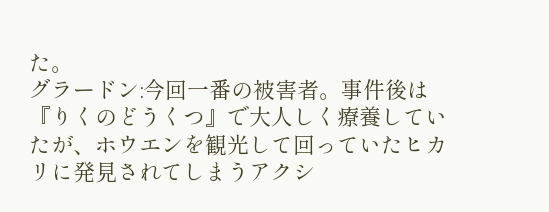た。
グラードン:今回一番の被害者。事件後は『りくのどうくつ』で大人しく療養していたが、ホウエンを観光して回っていたヒカリに発見されてしまうアクシ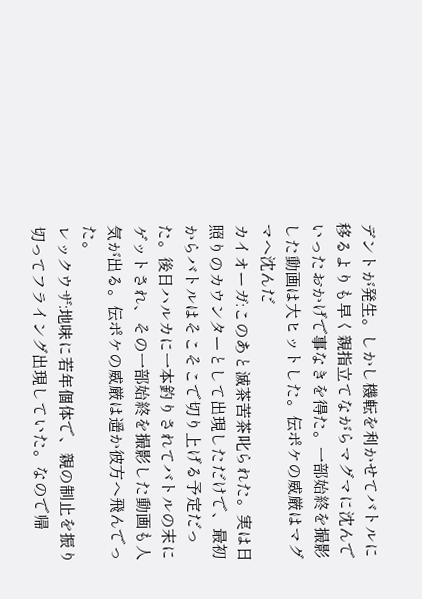デントが発生。しかし機転を利かせてバトルに移るよりも早く親指立てながらマグマに沈んでいったおかげで事なきを得た。一部始終を撮影した動画は大ヒットした。伝ポケの威厳はマグマへ沈んだ
カイオーガ:このあと滅茶苦茶叱られた。実は日照りのカウンターとして出現しただけで、最初からバトルはそこそこで切り上げる予定だった。後日ハルカに一本釣りされてバトルの末にゲットされ、その一部始終を撮影した動画も人気が出る。伝ポケの威厳は遥か彼方へ飛んでった。
レックウザ:地味に若年個体で、親の制止を振り切ってフライング出現していた。なので帰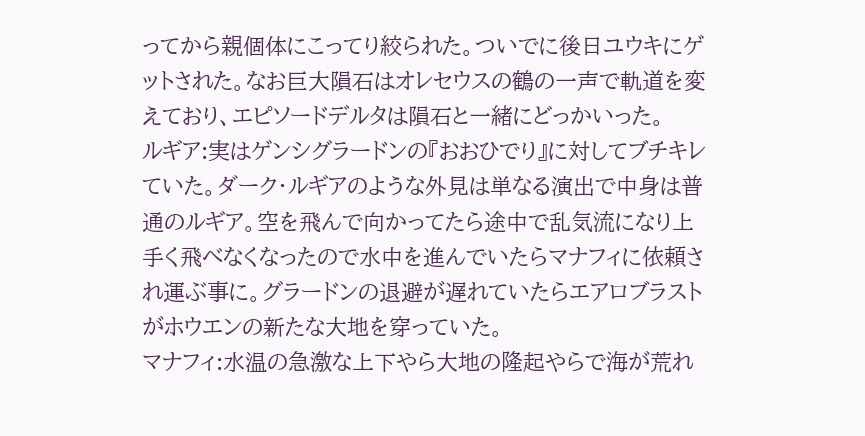ってから親個体にこってり絞られた。ついでに後日ユウキにゲットされた。なお巨大隕石はオレセウスの鶴の一声で軌道を変えており、エピソードデルタは隕石と一緒にどっかいった。
ルギア:実はゲンシグラードンの『おおひでり』に対してブチキレていた。ダーク・ルギアのような外見は単なる演出で中身は普通のルギア。空を飛んで向かってたら途中で乱気流になり上手く飛べなくなったので水中を進んでいたらマナフィに依頼され運ぶ事に。グラードンの退避が遅れていたらエアロブラストがホウエンの新たな大地を穿っていた。
マナフィ:水温の急激な上下やら大地の隆起やらで海が荒れ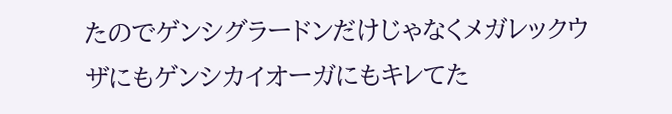たのでゲンシグラードンだけじゃなくメガレックウザにもゲンシカイオーガにもキレてた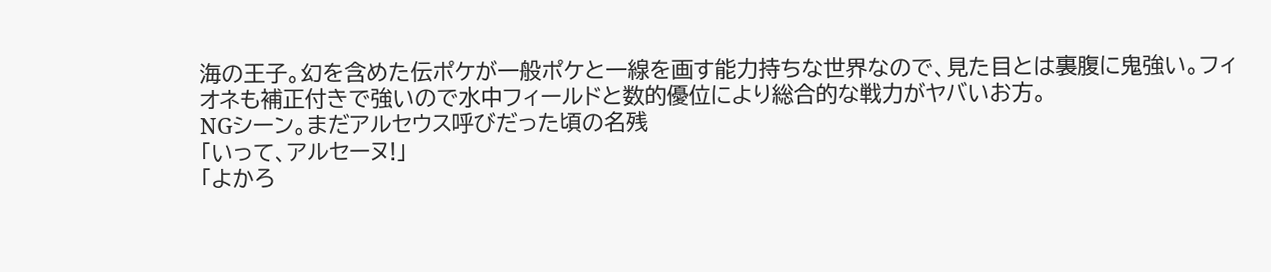海の王子。幻を含めた伝ポケが一般ポケと一線を画す能力持ちな世界なので、見た目とは裏腹に鬼強い。フィオネも補正付きで強いので水中フィールドと数的優位により総合的な戦力がヤバいお方。
NGシーン。まだアルセウス呼びだった頃の名残
「いって、アルセーヌ!」
「よかろ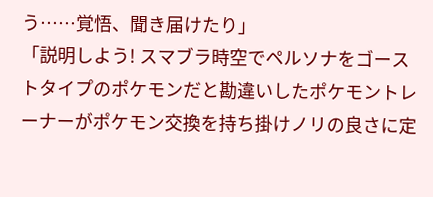う……覚悟、聞き届けたり」
「説明しよう! スマブラ時空でペルソナをゴーストタイプのポケモンだと勘違いしたポケモントレーナーがポケモン交換を持ち掛けノリの良さに定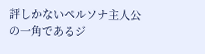評しかないペルソナ主人公の一角であるジ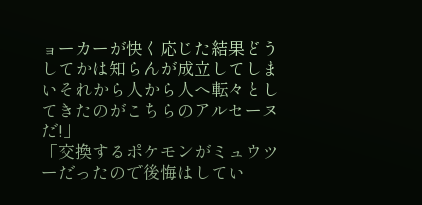ョーカーが快く応じた結果どうしてかは知らんが成立してしまいそれから人から人へ転々としてきたのがこちらのアルセーヌだ!」
「交換するポケモンがミュウツーだったので後悔はしてい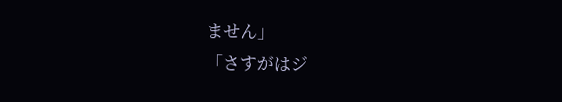ません」
「さすがはジ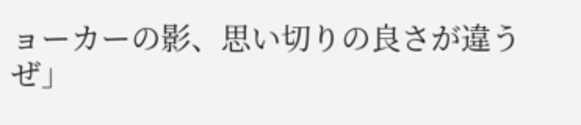ョーカーの影、思い切りの良さが違うぜ」